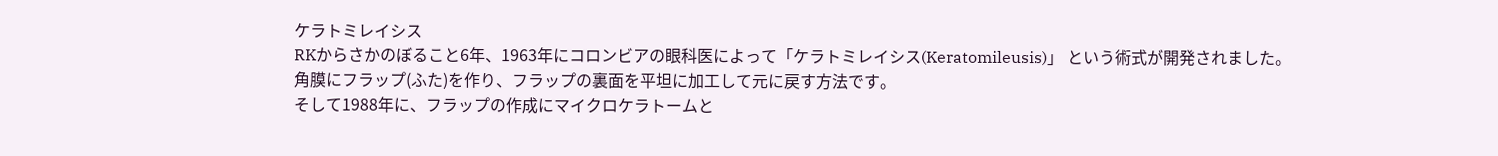ケラトミレイシス
RKからさかのぼること6年、1963年にコロンビアの眼科医によって「ケラトミレイシス(Keratomileusis)」 という術式が開発されました。
角膜にフラップ(ふた)を作り、フラップの裏面を平坦に加工して元に戻す方法です。
そして1988年に、フラップの作成にマイクロケラトームと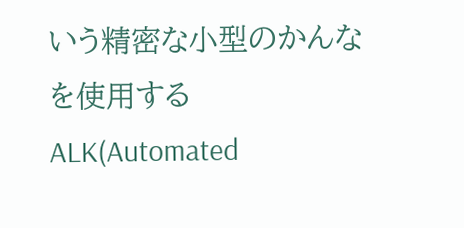いう精密な小型のかんなを使用するALK(Automated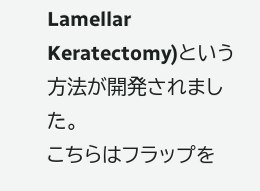Lamellar Keratectomy)という方法が開発されました。
こちらはフラップを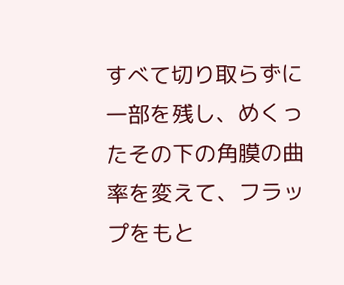すべて切り取らずに一部を残し、めくったその下の角膜の曲率を変えて、フラップをもと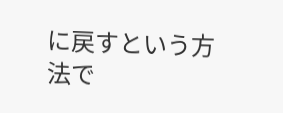に戻すという方法で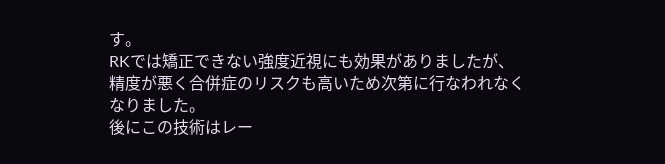す。
RKでは矯正できない強度近視にも効果がありましたが、精度が悪く合併症のリスクも高いため次第に行なわれなくなりました。
後にこの技術はレー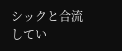シックと合流してい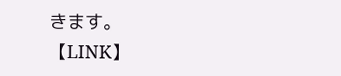きます。
【LINK】